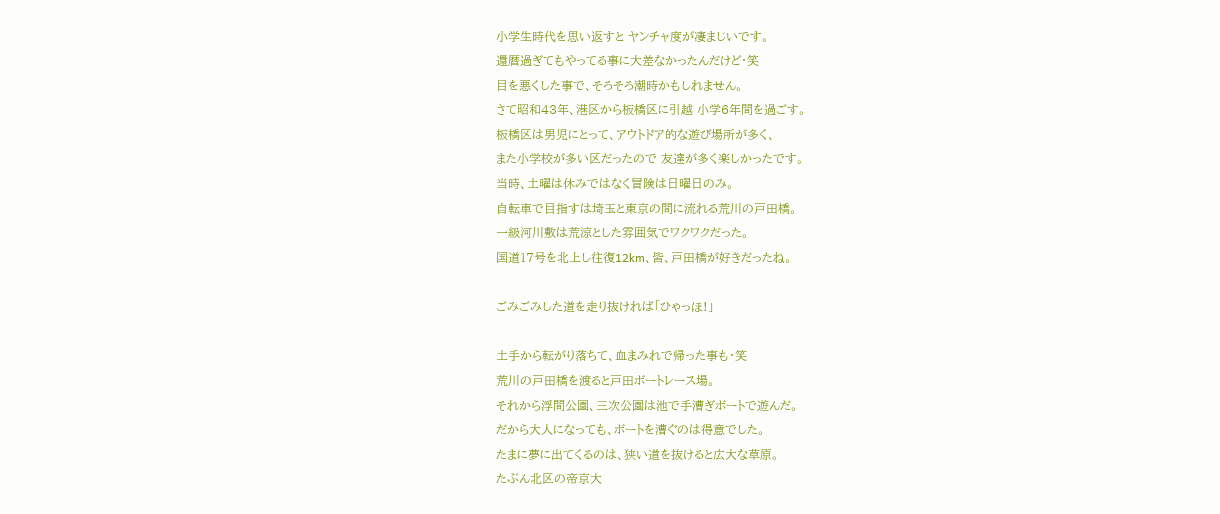小学生時代を思い返すと ヤンチャ度が凄まじいです。
還暦過ぎてもやってる事に大差なかったんだけど・笑
目を悪くした事で、そろそろ潮時かもしれません。
さて昭和43年、港区から板橋区に引越 小学6年間を過ごす。
板橋区は男児にとって、アウトドア的な遊び場所が多く、
また小学校が多い区だったので 友達が多く楽しかったです。
当時、土曜は休みではなく冒険は日曜日のみ。
自転車で目指すは埼玉と東京の間に流れる荒川の戸田橋。
一級河川敷は荒涼とした雰囲気でワクワクだった。
国道17号を北上し往復12km、皆、戸田橋が好きだったね。

ごみごみした道を走り抜ければ「ひゃっほ!」

土手から転がり落ちて、血まみれで帰った事も・笑
荒川の戸田橋を渡ると戸田ボートレース場。
それから浮間公園、三次公園は池で手漕ぎボートで遊んだ。
だから大人になっても、ボートを漕ぐのは得意でした。
たまに夢に出てくるのは、狭い道を抜けると広大な草原。
たぶん北区の帝京大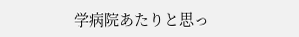学病院あたりと思っ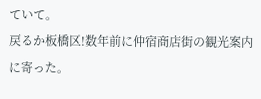ていて。
戻るか板橋区!数年前に仲宿商店街の観光案内に寄った。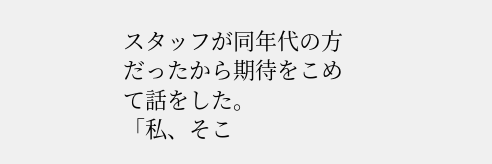スタッフが同年代の方だったから期待をこめて話をした。
「私、そこ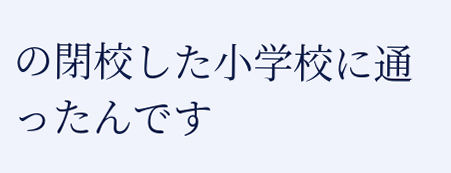の閉校した小学校に通ったんです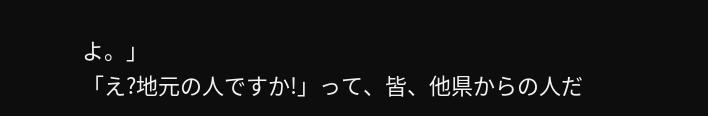よ。」
「え?地元の人ですか!」って、皆、他県からの人だ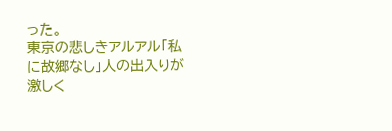った。
東京の悲しきアルアル「私に故郷なし」人の出入りが激しく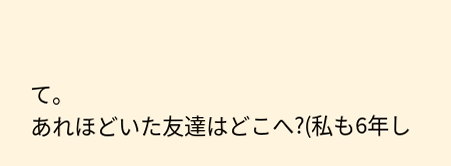て。
あれほどいた友達はどこへ?(私も6年し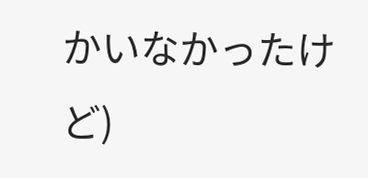かいなかったけど)